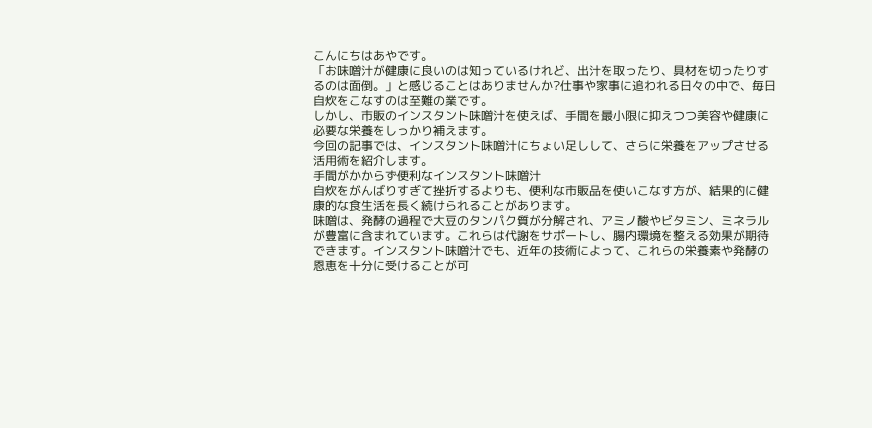こんにちはあやです。
「お味噌汁が健康に良いのは知っているけれど、出汁を取ったり、具材を切ったりするのは面倒。」と感じることはありませんか?仕事や家事に追われる日々の中で、毎日自炊をこなすのは至難の業です。
しかし、市販のインスタント味噌汁を使えば、手間を最小限に抑えつつ美容や健康に必要な栄養をしっかり補えます。
今回の記事では、インスタント味噌汁にちょい足しして、さらに栄養をアップさせる活用術を紹介します。
手間がかからず便利なインスタント味噌汁
自炊をがんばりすぎて挫折するよりも、便利な市販品を使いこなす方が、結果的に健康的な食生活を長く続けられることがあります。
味噌は、発酵の過程で大豆のタンパク質が分解され、アミノ酸やビタミン、ミネラルが豊富に含まれています。これらは代謝をサポートし、腸内環境を整える効果が期待できます。インスタント味噌汁でも、近年の技術によって、これらの栄養素や発酵の恩恵を十分に受けることが可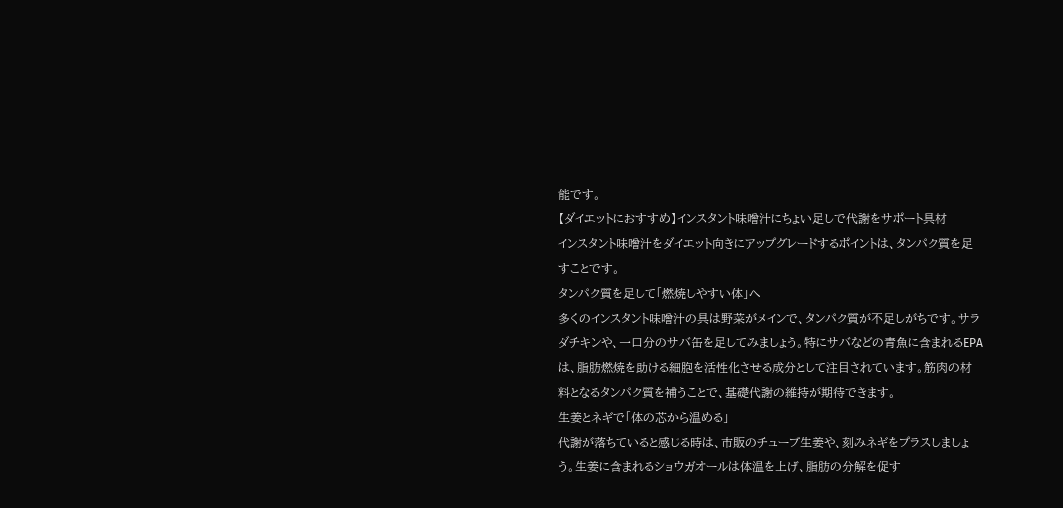能です。
【ダイエットにおすすめ】インスタント味噌汁にちょい足しで代謝をサポート具材
インスタント味噌汁をダイエット向きにアップグレードするポイントは、タンパク質を足すことです。
タンパク質を足して「燃焼しやすい体」へ
多くのインスタント味噌汁の具は野菜がメインで、タンパク質が不足しがちです。サラダチキンや、一口分のサバ缶を足してみましょう。特にサバなどの青魚に含まれるEPAは、脂肪燃焼を助ける細胞を活性化させる成分として注目されています。筋肉の材料となるタンパク質を補うことで、基礎代謝の維持が期待できます。
生姜とネギで「体の芯から温める」
代謝が落ちていると感じる時は、市販のチューブ生姜や、刻みネギをプラスしましょう。生姜に含まれるショウガオールは体温を上げ、脂肪の分解を促す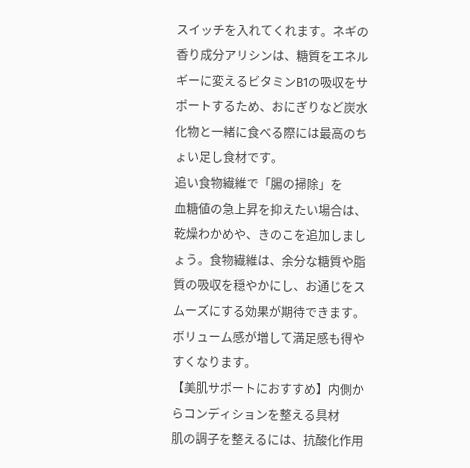スイッチを入れてくれます。ネギの香り成分アリシンは、糖質をエネルギーに変えるビタミンB1の吸収をサポートするため、おにぎりなど炭水化物と一緒に食べる際には最高のちょい足し食材です。
追い食物繊維で「腸の掃除」を
血糖値の急上昇を抑えたい場合は、乾燥わかめや、きのこを追加しましょう。食物繊維は、余分な糖質や脂質の吸収を穏やかにし、お通じをスムーズにする効果が期待できます。ボリューム感が増して満足感も得やすくなります。
【美肌サポートにおすすめ】内側からコンディションを整える具材
肌の調子を整えるには、抗酸化作用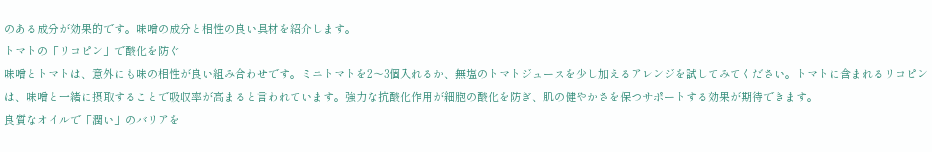のある成分が効果的です。味噌の成分と相性の良い具材を紹介します。
トマトの「リコピン」で酸化を防ぐ
味噌とトマトは、意外にも味の相性が良い組み合わせです。ミニトマトを2〜3個入れるか、無塩のトマトジュースを少し加えるアレンジを試してみてください。トマトに含まれるリコピンは、味噌と一緒に摂取することで吸収率が高まると言われています。強力な抗酸化作用が細胞の酸化を防ぎ、肌の健やかさを保つサポートする効果が期待できます。
良質なオイルで「潤い」のバリアを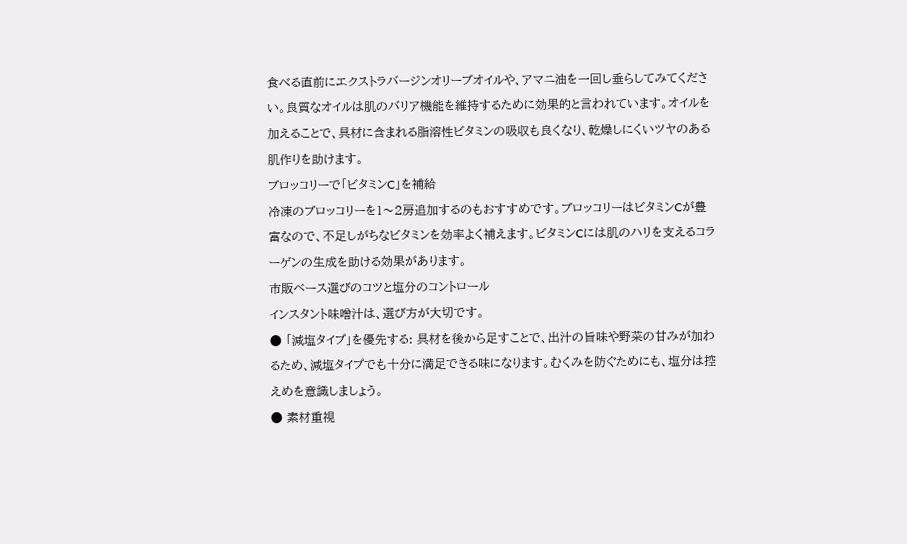食べる直前にエクストラバージンオリーブオイルや、アマニ油を一回し垂らしてみてください。良質なオイルは肌のバリア機能を維持するために効果的と言われています。オイルを加えることで、具材に含まれる脂溶性ビタミンの吸収も良くなり、乾燥しにくいツヤのある肌作りを助けます。
ブロッコリーで「ビタミンC」を補給
冷凍のブロッコリーを1〜2房追加するのもおすすめです。ブロッコリーはビタミンCが豊富なので、不足しがちなビタミンを効率よく補えます。ビタミンCには肌のハリを支えるコラーゲンの生成を助ける効果があります。
市販ベース選びのコツと塩分のコントロール
インスタント味噌汁は、選び方が大切です。
● 「減塩タイプ」を優先する: 具材を後から足すことで、出汁の旨味や野菜の甘みが加わるため、減塩タイプでも十分に満足できる味になります。むくみを防ぐためにも、塩分は控えめを意識しましょう。
● 素材重視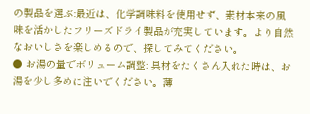の製品を選ぶ:最近は、化学調味料を使用せず、素材本来の風味を活かしたフリーズドライ製品が充実しています。より自然なおいしさを楽しめるので、探してみてください。
● お湯の量でボリューム調整: 具材をたくさん入れた時は、お湯を少し多めに注いでください。薄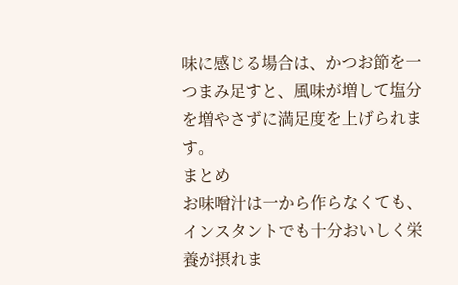味に感じる場合は、かつお節を一つまみ足すと、風味が増して塩分を増やさずに満足度を上げられます。
まとめ
お味噌汁は一から作らなくても、インスタントでも十分おいしく栄養が摂れま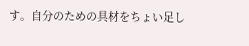す。自分のための具材をちょい足し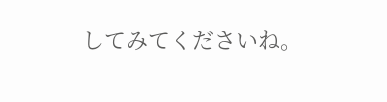してみてくださいね。